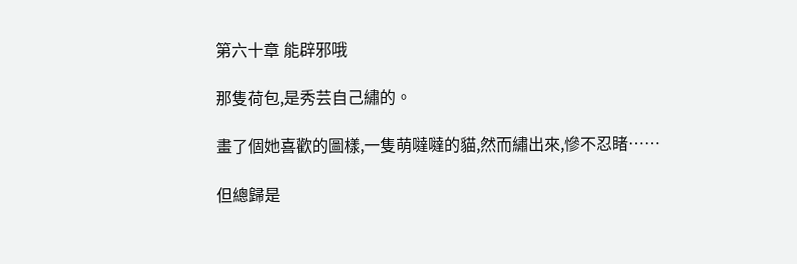第六十章 能辟邪哦

那隻荷包,是秀芸自己繡的。

畫了個她喜歡的圖樣,一隻萌噠噠的貓,然而繡出來,慘不忍睹……

但總歸是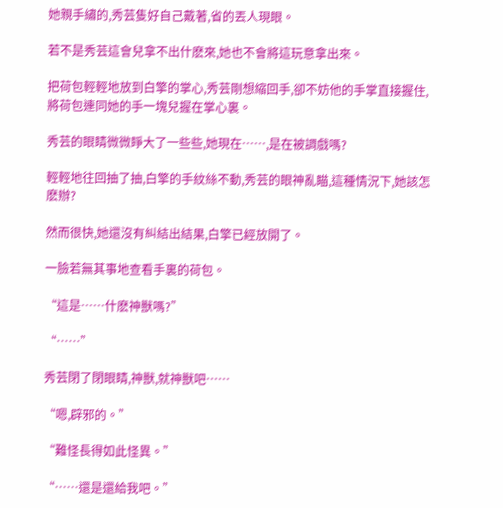她親手繡的,秀芸隻好自己戴著,省的丟人現眼。

若不是秀芸這會兒拿不出什麽來,她也不會將這玩意拿出來。

把荷包輕輕地放到白擎的掌心,秀芸剛想縮回手,卻不妨他的手掌直接握住,將荷包連同她的手一塊兒握在掌心裏。

秀芸的眼睛微微睜大了一些些,她現在……,是在被調戲嗎?

輕輕地往回抽了抽,白擎的手紋絲不動,秀芸的眼神亂瞄,這種情況下,她該怎麽辦?

然而很快,她還沒有糾結出結果,白擎已經放開了。

一臉若無其事地查看手裏的荷包。

“這是……什麽神獸嗎?”

“……”

秀芸閉了閉眼睛,神獸,就神獸吧……

“嗯,辟邪的。”

“難怪長得如此怪異。”

“……還是還給我吧。”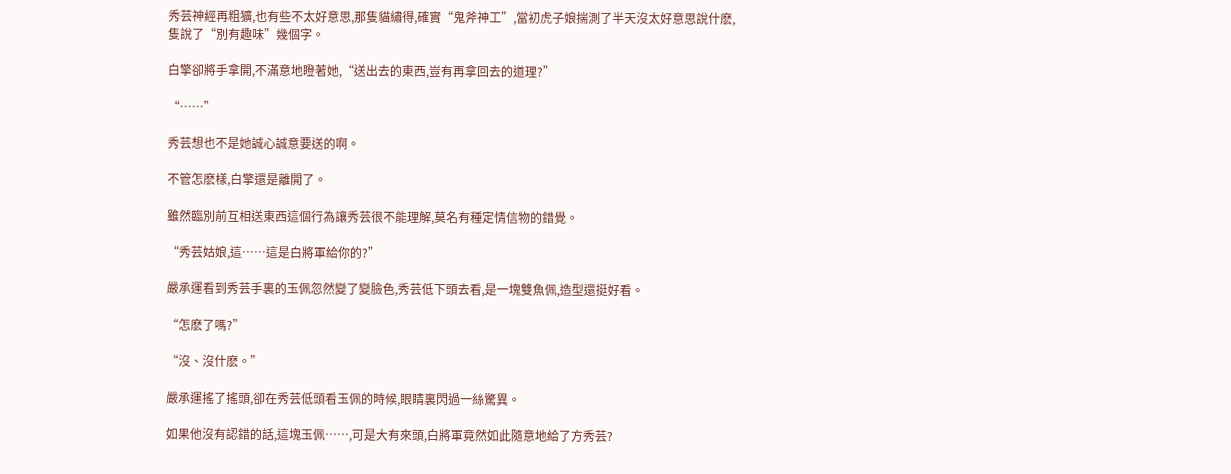秀芸神經再粗獷,也有些不太好意思,那隻貓繡得,確實“鬼斧神工”,當初虎子娘揣測了半天沒太好意思說什麽,隻說了“別有趣味”幾個字。

白擎卻將手拿開,不滿意地瞪著她,“送出去的東西,豈有再拿回去的道理?”

“……”

秀芸想也不是她誠心誠意要送的啊。

不管怎麽樣,白擎還是離開了。

雖然臨別前互相送東西這個行為讓秀芸很不能理解,莫名有種定情信物的錯覺。

“秀芸姑娘,這……這是白將軍給你的?”

嚴承運看到秀芸手裏的玉佩忽然變了變臉色,秀芸低下頭去看,是一塊雙魚佩,造型還挺好看。

“怎麽了嗎?”

“沒、沒什麽。”

嚴承運搖了搖頭,卻在秀芸低頭看玉佩的時候,眼睛裏閃過一絲驚異。

如果他沒有認錯的話,這塊玉佩……,可是大有來頭,白將軍竟然如此隨意地給了方秀芸?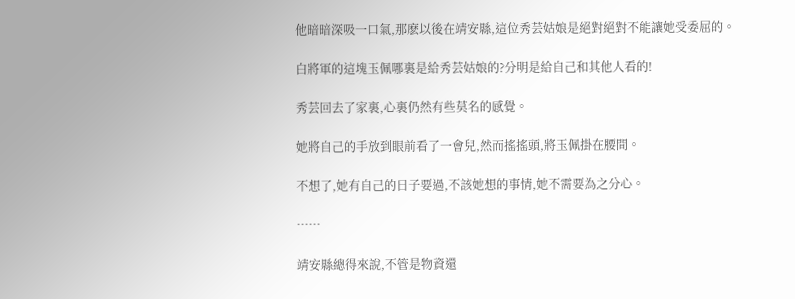他暗暗深吸一口氣,那麽以後在靖安縣,這位秀芸姑娘是絕對絕對不能讓她受委屈的。

白將軍的這塊玉佩哪裏是給秀芸姑娘的?分明是給自己和其他人看的!

秀芸回去了家裏,心裏仍然有些莫名的感覺。

她將自己的手放到眼前看了一會兒,然而搖搖頭,將玉佩掛在腰間。

不想了,她有自己的日子要過,不該她想的事情,她不需要為之分心。

……

靖安縣總得來說,不管是物資還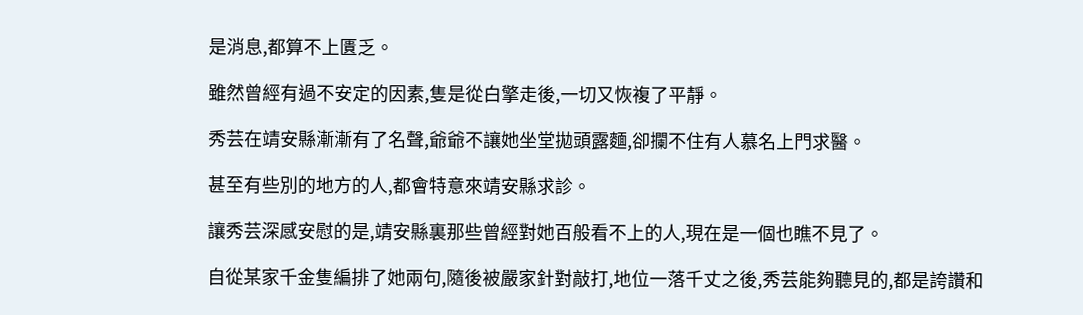是消息,都算不上匱乏。

雖然曾經有過不安定的因素,隻是從白擎走後,一切又恢複了平靜。

秀芸在靖安縣漸漸有了名聲,爺爺不讓她坐堂拋頭露麵,卻攔不住有人慕名上門求醫。

甚至有些別的地方的人,都會特意來靖安縣求診。

讓秀芸深感安慰的是,靖安縣裏那些曾經對她百般看不上的人,現在是一個也瞧不見了。

自從某家千金隻編排了她兩句,隨後被嚴家針對敲打,地位一落千丈之後,秀芸能夠聽見的,都是誇讚和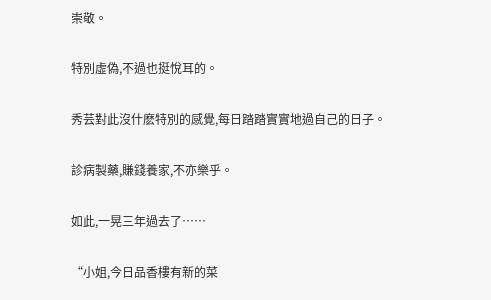崇敬。

特別虛偽,不過也挺悅耳的。

秀芸對此沒什麽特別的感覺,每日踏踏實實地過自己的日子。

診病製藥,賺錢養家,不亦樂乎。

如此,一晃三年過去了……

“小姐,今日品香樓有新的菜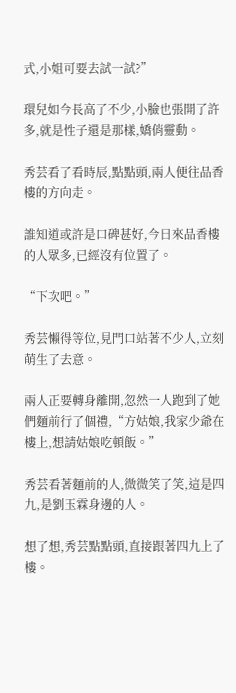式,小姐可要去試一試?”

環兒如今長高了不少,小臉也張開了許多,就是性子還是那樣,嬌俏靈動。

秀芸看了看時辰,點點頭,兩人便往品香樓的方向走。

誰知道或許是口碑甚好,今日來品香樓的人眾多,已經沒有位置了。

“下次吧。”

秀芸懶得等位,見門口站著不少人,立刻萌生了去意。

兩人正要轉身離開,忽然一人跑到了她們麵前行了個禮,“方姑娘,我家少爺在樓上,想請姑娘吃頓飯。”

秀芸看著麵前的人,微微笑了笑,這是四九,是劉玉霖身邊的人。

想了想,秀芸點點頭,直接跟著四九上了樓。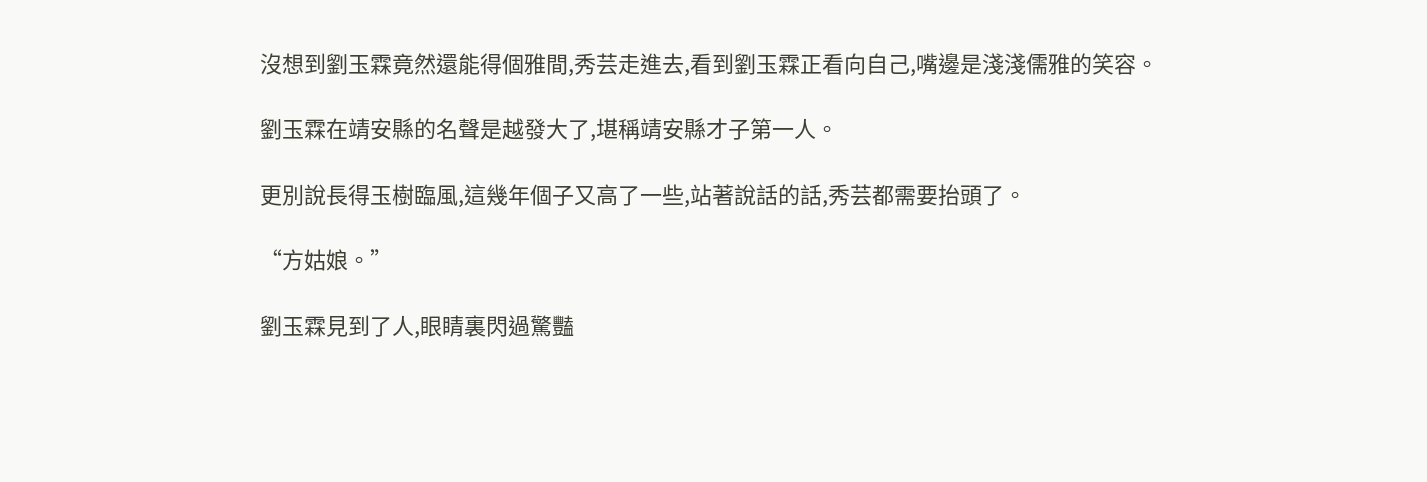沒想到劉玉霖竟然還能得個雅間,秀芸走進去,看到劉玉霖正看向自己,嘴邊是淺淺儒雅的笑容。

劉玉霖在靖安縣的名聲是越發大了,堪稱靖安縣才子第一人。

更別說長得玉樹臨風,這幾年個子又高了一些,站著說話的話,秀芸都需要抬頭了。

“方姑娘。”

劉玉霖見到了人,眼睛裏閃過驚豔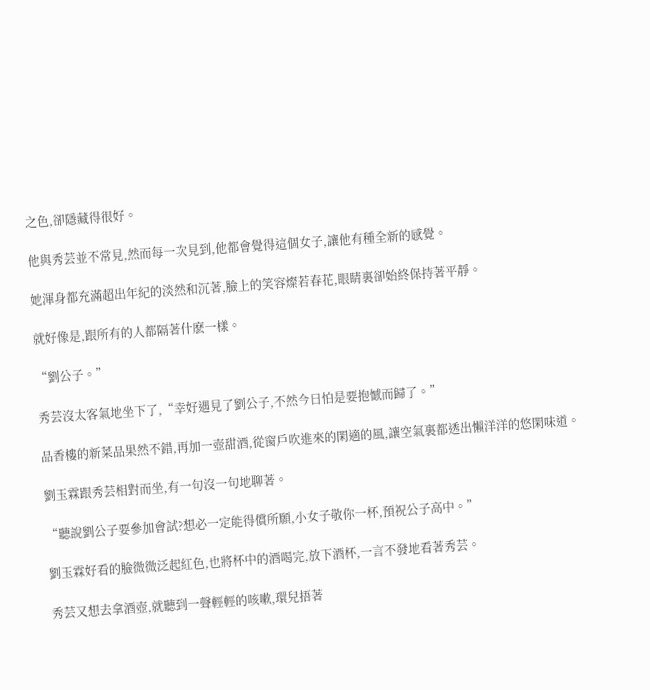之色,卻隱藏得很好。

他與秀芸並不常見,然而每一次見到,他都會覺得這個女子,讓他有種全新的感覺。

她渾身都充滿超出年紀的淡然和沉著,臉上的笑容燦若春花,眼睛裏卻始終保持著平靜。

就好像是,跟所有的人都隔著什麽一樣。

“劉公子。”

秀芸沒太客氣地坐下了,“幸好遇見了劉公子,不然今日怕是要抱憾而歸了。”

品香樓的新菜品果然不錯,再加一壺甜酒,從窗戶吹進來的閑適的風,讓空氣裏都透出懶洋洋的悠閑味道。

劉玉霖跟秀芸相對而坐,有一句沒一句地聊著。

“聽說劉公子要參加會試?想必一定能得償所願,小女子敬你一杯,預祝公子高中。”

劉玉霖好看的臉微微泛起紅色,也將杯中的酒喝完,放下酒杯,一言不發地看著秀芸。

秀芸又想去拿酒壺,就聽到一聲輕輕的咳嗽,環兒捂著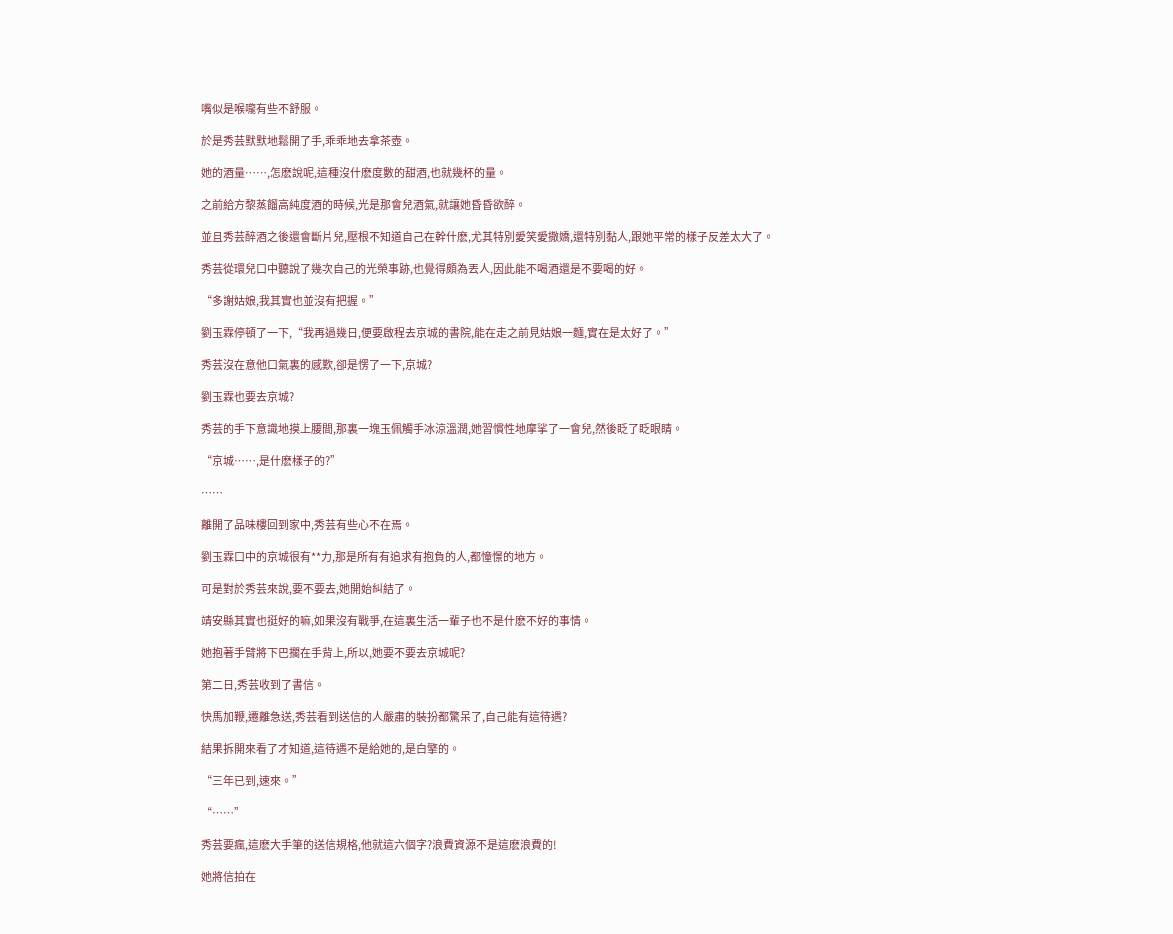嘴似是喉嚨有些不舒服。

於是秀芸默默地鬆開了手,乖乖地去拿茶壺。

她的酒量……,怎麽說呢,這種沒什麽度數的甜酒,也就幾杯的量。

之前給方黎蒸餾高純度酒的時候,光是那會兒酒氣,就讓她昏昏欲醉。

並且秀芸醉酒之後還會斷片兒,壓根不知道自己在幹什麽,尤其特別愛笑愛撒嬌,還特別黏人,跟她平常的樣子反差太大了。

秀芸從環兒口中聽說了幾次自己的光榮事跡,也覺得頗為丟人,因此能不喝酒還是不要喝的好。

“多謝姑娘,我其實也並沒有把握。”

劉玉霖停頓了一下,“我再過幾日,便要啟程去京城的書院,能在走之前見姑娘一麵,實在是太好了。”

秀芸沒在意他口氣裏的感歎,卻是愣了一下,京城?

劉玉霖也要去京城?

秀芸的手下意識地摸上腰間,那裏一塊玉佩觸手冰涼溫潤,她習慣性地摩挲了一會兒,然後眨了眨眼睛。

“京城……,是什麽樣子的?”

……

離開了品味樓回到家中,秀芸有些心不在焉。

劉玉霖口中的京城很有**力,那是所有有追求有抱負的人,都憧憬的地方。

可是對於秀芸來說,要不要去,她開始糾結了。

靖安縣其實也挺好的嘛,如果沒有戰爭,在這裏生活一輩子也不是什麽不好的事情。

她抱著手臂將下巴擱在手背上,所以,她要不要去京城呢?

第二日,秀芸收到了書信。

快馬加鞭,遷離急送,秀芸看到送信的人嚴肅的裝扮都驚呆了,自己能有這待遇?

結果拆開來看了才知道,這待遇不是給她的,是白擎的。

“三年已到,速來。”

“……”

秀芸要瘋,這麽大手筆的送信規格,他就這六個字?浪費資源不是這麽浪費的!

她將信拍在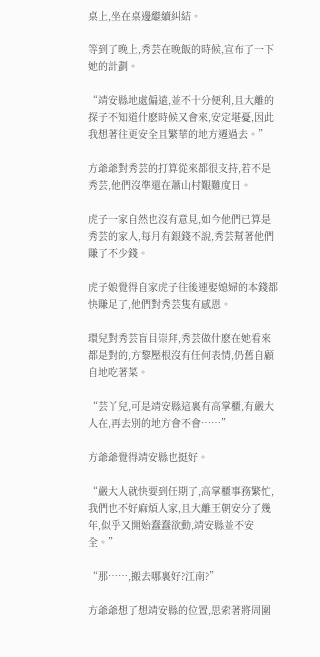桌上,坐在桌邊繼續糾結。

等到了晚上,秀芸在晚飯的時候,宣布了一下她的計劃。

“靖安縣地處偏遠,並不十分便利,且大離的探子不知道什麽時候又會來,安定堪憂,因此我想著往更安全且繁華的地方遷過去。”

方爺爺對秀芸的打算從來都很支持,若不是秀芸,他們沒準還在蕭山村艱難度日。

虎子一家自然也沒有意見,如今他們已算是秀芸的家人,每月有銀錢不說,秀芸幫著他們賺了不少錢。

虎子娘覺得自家虎子往後連娶媳婦的本錢都快賺足了,他們對秀芸隻有感恩。

環兒對秀芸盲目崇拜,秀芸做什麽在她看來都是對的,方黎壓根沒有任何表情,仍舊自顧自地吃著菜。

“芸丫兒,可是靖安縣這裏有高掌櫃,有嚴大人在,再去別的地方會不會……”

方爺爺覺得靖安縣也挺好。

“嚴大人就快要到任期了,高掌櫃事務繁忙,我們也不好麻煩人家,且大離王朝安分了幾年,似乎又開始蠢蠢欲動,靖安縣並不安全。”

“那……,搬去哪裏好?江南?”

方爺爺想了想靖安縣的位置,思索著將周圍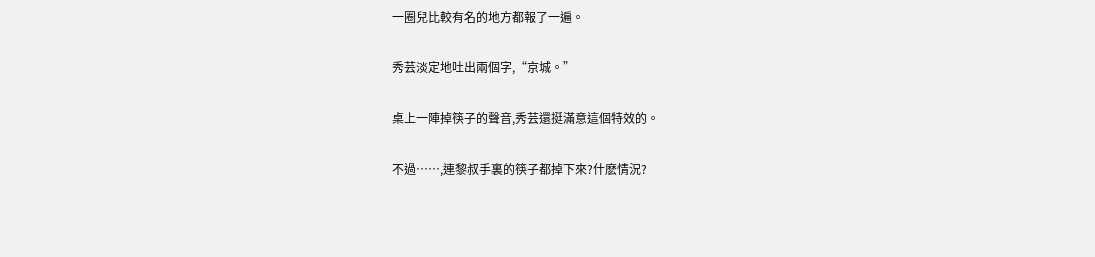一圈兒比較有名的地方都報了一遍。

秀芸淡定地吐出兩個字,“京城。”

桌上一陣掉筷子的聲音,秀芸還挺滿意這個特效的。

不過……,連黎叔手裏的筷子都掉下來?什麽情況?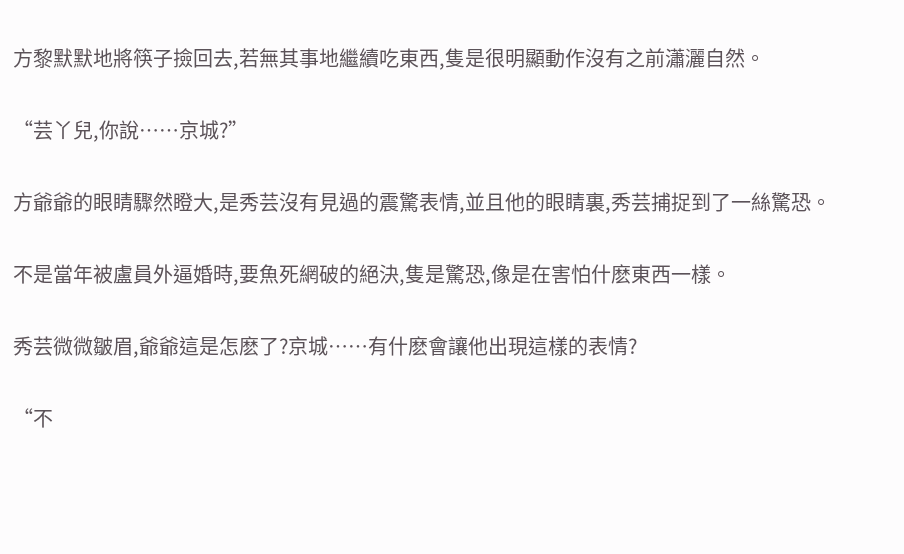方黎默默地將筷子撿回去,若無其事地繼續吃東西,隻是很明顯動作沒有之前瀟灑自然。

“芸丫兒,你說……京城?”

方爺爺的眼睛驟然瞪大,是秀芸沒有見過的震驚表情,並且他的眼睛裏,秀芸捕捉到了一絲驚恐。

不是當年被盧員外逼婚時,要魚死網破的絕決,隻是驚恐,像是在害怕什麽東西一樣。

秀芸微微皺眉,爺爺這是怎麽了?京城……有什麽會讓他出現這樣的表情?

“不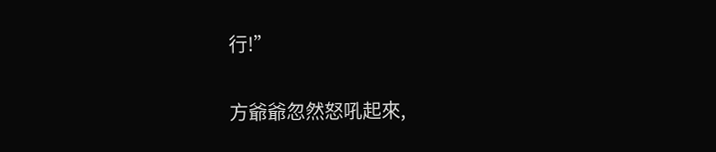行!”

方爺爺忽然怒吼起來,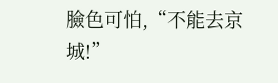臉色可怕,“不能去京城!”